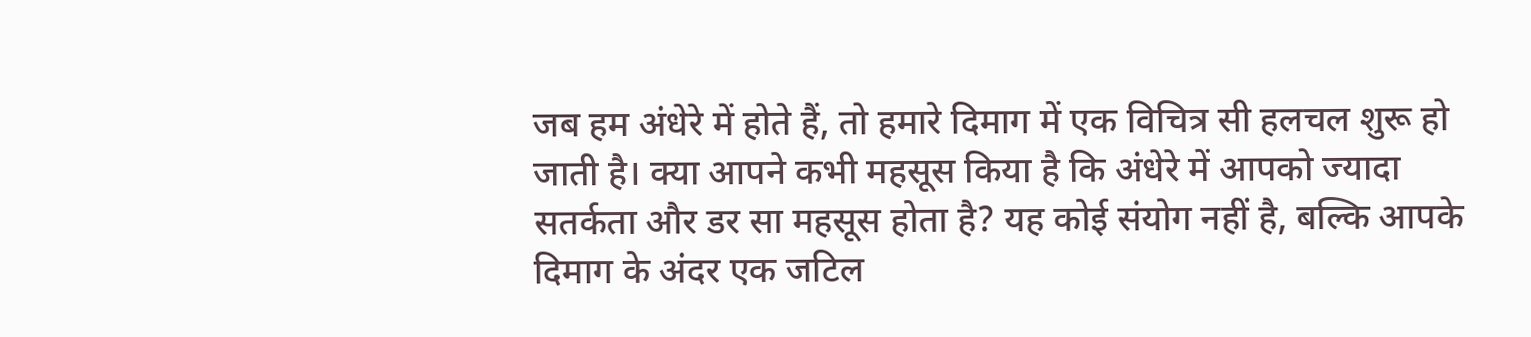जब हम अंधेरे में होते हैं, तो हमारे दिमाग में एक विचित्र सी हलचल शुरू हो जाती है। क्या आपने कभी महसूस किया है कि अंधेरे में आपको ज्यादा सतर्कता और डर सा महसूस होता है? यह कोई संयोग नहीं है, बल्कि आपके दिमाग के अंदर एक जटिल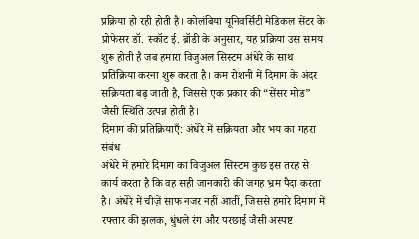प्रक्रिया हो रही होती है। कोलंबिया यूनिवर्सिटी मेडिकल सेंटर के प्रोफेसर डॉ. स्कॉट ई. ब्रॉडी के अनुसार, यह प्रक्रिया उस समय शुरू होती है जब हमारा विजुअल सिस्टम अंधेरे के साथ प्रतिक्रिया करना शुरू करता है। कम रोशनी में दिमाग के अंदर सक्रियता बढ़ जाती है, जिससे एक प्रकार की “सेंसर मोड” जैसी स्थिति उत्पन्न होती है।
दिमाग की प्रतिक्रियाएँ: अंधेरे में सक्रियता और भय का गहरा संबंध
अंधेरे में हमारे दिमाग का विजुअल सिस्टम कुछ इस तरह से कार्य करता है कि वह सही जानकारी की जगह भ्रम पैदा करता है। अंधेरे में चीज़ें साफ नजर नहीं आतीं, जिससे हमारे दिमाग में रफ्तार की झलक, धुंधले रंग और परछाई जैसी अस्पष्ट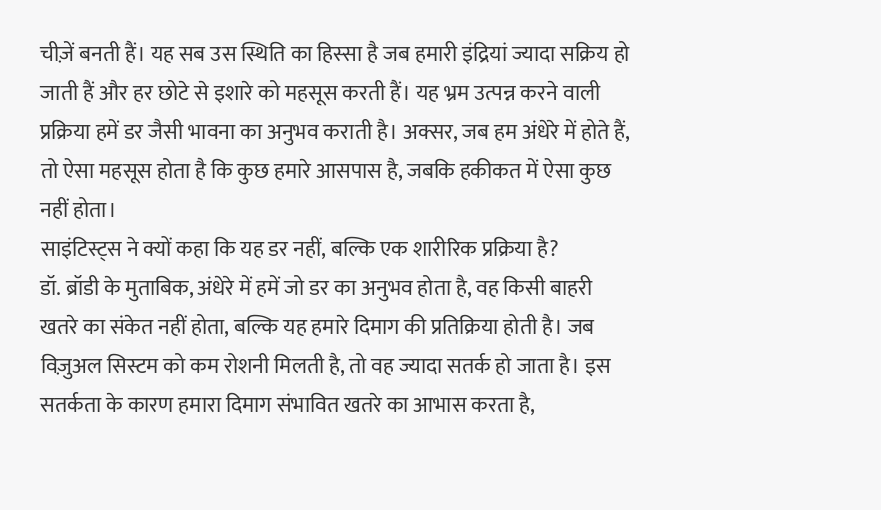चीज़ें बनती हैं। यह सब उस स्थिति का हिस्सा है जब हमारी इंद्रियां ज्यादा सक्रिय हो जाती हैं और हर छोटे से इशारे को महसूस करती हैं। यह भ्रम उत्पन्न करने वाली प्रक्रिया हमें डर जैसी भावना का अनुभव कराती है। अक्सर, जब हम अंधेरे में होते हैं, तो ऐसा महसूस होता है कि कुछ हमारे आसपास है, जबकि हकीकत में ऐसा कुछ नहीं होता।
साइंटिस्ट्स ने क्यों कहा कि यह डर नहीं, बल्कि एक शारीरिक प्रक्रिया है?
डॉ. ब्रॉडी के मुताबिक, अंधेरे में हमें जो डर का अनुभव होता है, वह किसी बाहरी खतरे का संकेत नहीं होता, बल्कि यह हमारे दिमाग की प्रतिक्रिया होती है। जब विज़ुअल सिस्टम को कम रोशनी मिलती है, तो वह ज्यादा सतर्क हो जाता है। इस सतर्कता के कारण हमारा दिमाग संभावित खतरे का आभास करता है,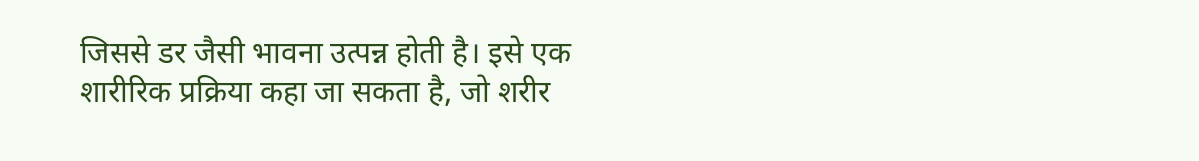जिससे डर जैसी भावना उत्पन्न होती है। इसे एक शारीरिक प्रक्रिया कहा जा सकता है, जो शरीर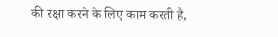की रक्षा करने के लिए काम करती है,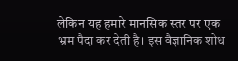लेकिन यह हमारे मानसिक स्तर पर एक भ्रम पैदा कर देती है। इस वैज्ञानिक शोध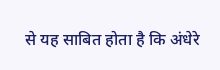से यह साबित होता है कि अंधेरे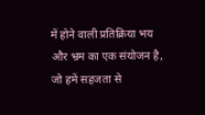में होने वाली प्रतिक्रिया भय और भ्रम का एक संयोजन है, जो हमें सहजता से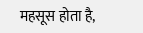महसूस होता है,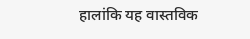हालांकि यह वास्तविक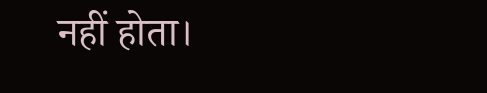नहीं होता।